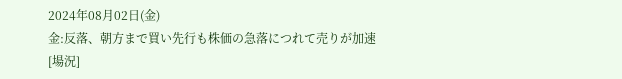2024年08月02日(金)
金:反落、朝方まで買い先行も株価の急落につれて売りが加速
[場況]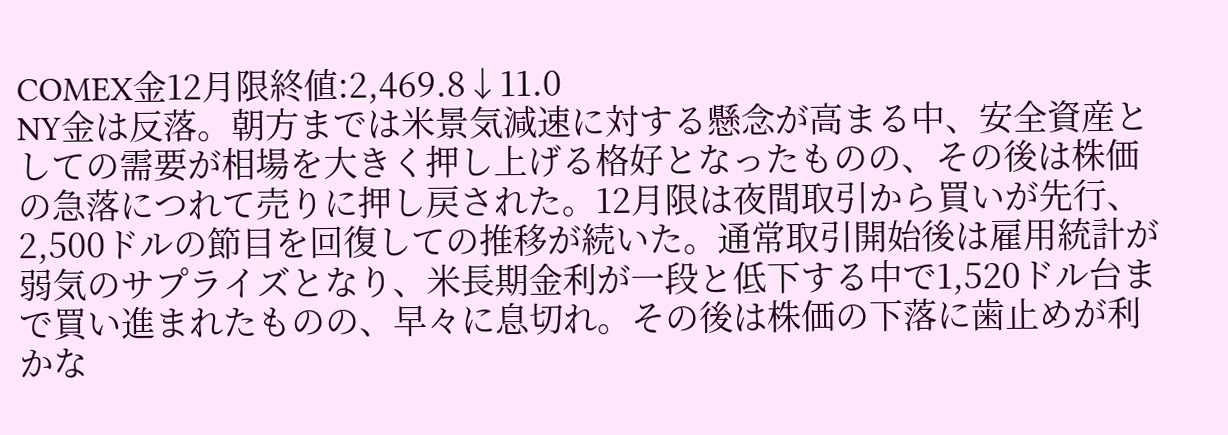COMEX金12月限終値:2,469.8↓11.0
NY金は反落。朝方までは米景気減速に対する懸念が高まる中、安全資産としての需要が相場を大きく押し上げる格好となったものの、その後は株価の急落につれて売りに押し戻された。12月限は夜間取引から買いが先行、2,500ドルの節目を回復しての推移が続いた。通常取引開始後は雇用統計が弱気のサプライズとなり、米長期金利が一段と低下する中で1,520ドル台まで買い進まれたものの、早々に息切れ。その後は株価の下落に歯止めが利かな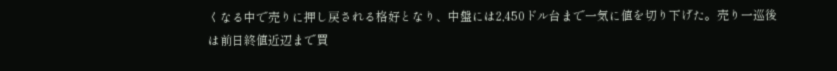くなる中で売りに押し戻される格好となり、中盤には2,450ドル台まで一気に値を切り下げた。売り一巡後は前日終値近辺まで買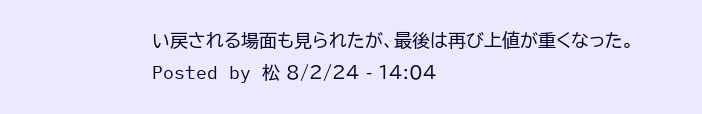い戻される場面も見られたが、最後は再び上値が重くなった。
Posted by 松 8/2/24 - 14:04